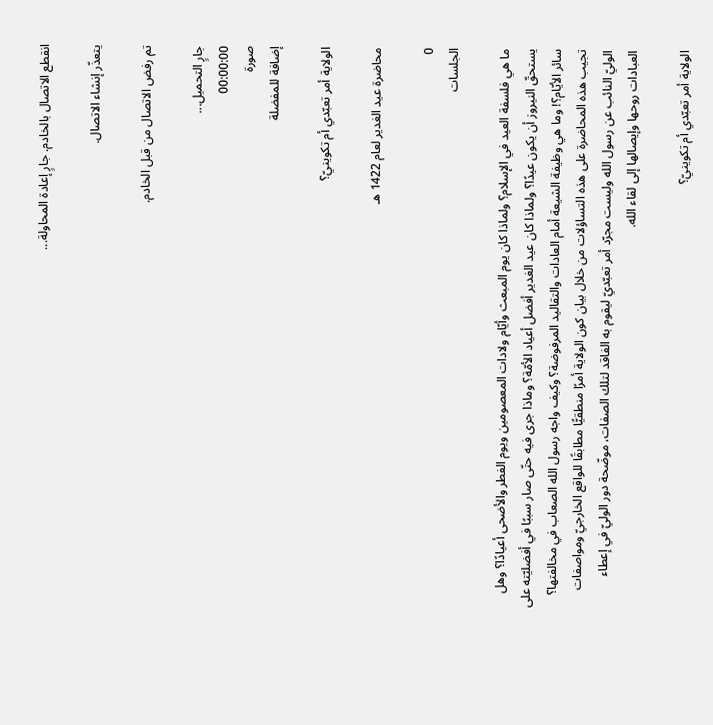انقطع الاتصال بالخادم. جارٍ إعادة المحاولة...

يتعذّر إنشاء الاتصال.

تم رفض الاتصال من قبل الخادم.

جارٍ التحميل...
00:00:00
صورة
إضافة للمفضلة

الولاية أمر تعبّدي أم تكوينيّ؟

محاضرة عيد الغدير لعام 1422 هـ

0
الجلسات

ما هي فلسفة العيد في الإسلام؟ ولماذا كان يوم المبعث وأيّام ولادات المعصومين ويوم الفطر والأضحى أعيادًا؟ وهل يستحقّ النيروز أن يكون عيدًا؟ ولماذا كان عيد الغدير أفضل أعياد الأمّة؟ وماذا جرى فيه حتّى صار سببًا في أفضليّته على سائر الأيّام؟! وما هي وظيفة الشيعة أمام العادات والتقاليد المرفوضة؟ وكيف واجه رسول الله الصعاب في مخالفتها؟ تجيب هذه المحاضرة على هذه التساؤلات من خلال بيان كون الولاية أمرًا منطقيًّا مطابقًا للواقع الخارجيّ ومواصفات الوليّ النائب عن رسول الله وليست مجرّد أمر تعبّديّ ليقوم به الفاقد لتلك الصفات، موضّحة دور الوليّ في إعطاء العبادات روحها وإيصالها إلى لقاء الله.

الولاية أمر تعبّدي أم تكوينيّ؟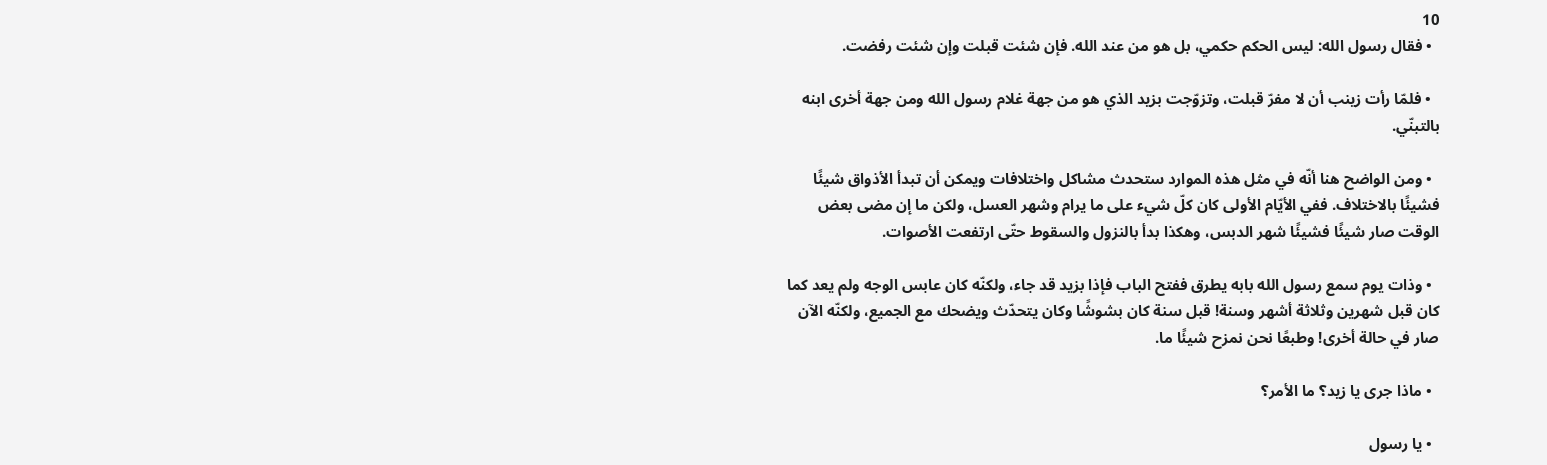10
  • فقال رسول الله: ليس الحكم حكمي، بل هو من عند الله. فإن شئت قبلت وإن شئت رفضت.

  • فلمّا رأت زينب أن لا مفرّ قبلت، وتزوّجت بزيد الذي هو من جهة غلام رسول الله ومن جهة أخرى ابنه بالتبنّي.

  • ومن الواضح هنا أنّه في مثل هذه الموارد ستحدث مشاكل واختلافات ويمكن أن تبدأ الأذواق شيئًا فشيئًا بالاختلاف. ففي الأيّام الأولى كان كلّ شيء على ما يرام وشهر العسل، ولكن ما إن مضى بعض الوقت صار شيئًا فشيئًا شهر الدبس، وهكذا بدأ بالنزول والسقوط حتّى ارتفعت الأصوات.

  • وذات يوم سمع رسول الله بابه يطرق ففتح الباب فإذا بزيد قد جاء، ولكنّه كان عابس الوجه ولم يعد كما كان قبل شهرين وثلاثة أشهر وسنة! قبل سنة كان بشوشًا وكان يتحدّث ويضحك مع الجميع، ولكنّه الآن صار في حالة أخرى! وطبعًا نحن نمزح شيئًا ما.

  • ماذا جرى يا زيد؟ ما الأمر؟

  • يا رسول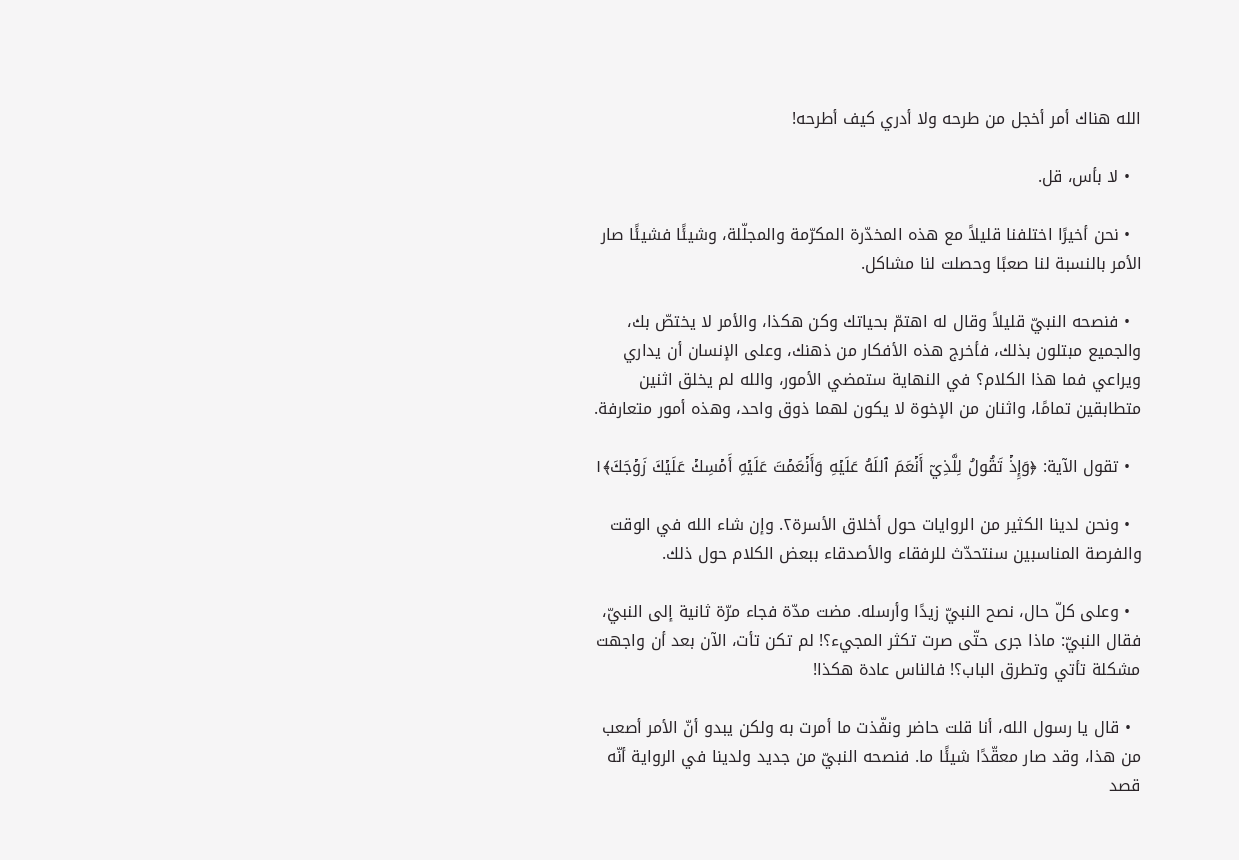الله هناك أمر أخجل من طرحه ولا أدري كيف أطرحه!

  • لا بأس، قل.

  • نحن أخيرًا اختلفنا قليلاً مع هذه المخدّرة المكرّمة والمجلّلة، وشيئًا فشيئًا صار الأمر بالنسبة لنا صعبًا وحصلت لنا مشاكل.

  • فنصحه النبيّ قليلاً وقال له اهتمّ بحياتك وكن هكذا، والأمر لا يختصّ بك، والجميع مبتلون بذلك، فأخرج هذه الأفكار من ذهنك، وعلى الإنسان أن يداري ويراعي فما هذا الكلام؟ في النهاية ستمضي الأمور، والله لم يخلق اثنين متطابقين تمامًا، واثنان من الإخوة لا يكون لهما ذوق واحد، وهذه أمور متعارفة.

  • تقول الآية: ﴿وَإِذۡ تَقُولُ لِلَّذِيٓ أَنۡعَمَ ٱللَهُ عَلَيۡهِ وَأَنۡعَمۡتَ عَلَيۡهِ أَمۡسِكۡ عَلَيۡكَ زَوۡجَكَ﴾۱

  • ونحن لدينا الكثير من الروايات حول أخلاق الأسرة٢. وإن شاء الله في الوقت والفرصة المناسبين سنتحدّث للرفقاء والأصدقاء ببعض الكلام حول ذلك.

  • وعلى كلّ حال، نصح النبيّ زيدًا وأرسله. مضت مدّة فجاء مرّة ثانية إلى النبيّ، فقال النبيّ: ماذا جرى حتّى صرت تكثر المجيء؟! لم تكن تأت، الآن بعد أن واجهت مشكلة تأتي وتطرق الباب؟! فالناس عادة هكذا!

  • قال يا رسول الله، أنا قلت حاضر ونفّذت ما أمرت به ولكن يبدو أنّ الأمر أصعب من هذا، وقد صار معقّدًا شيئًا ما. فنصحه النبيّ من جديد ولدينا في الرواية أنّه قصد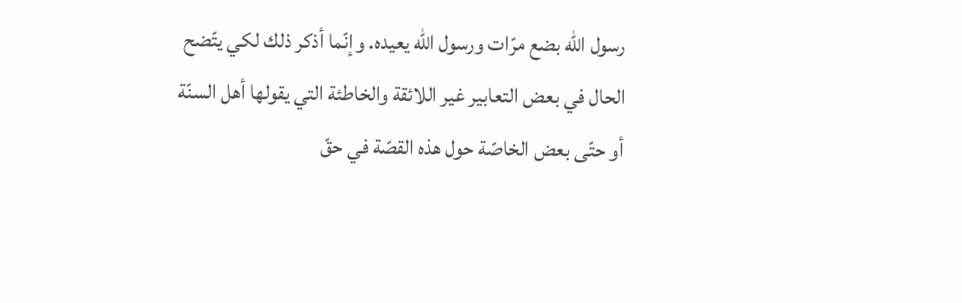رسول الله بضع مرّات ورسول الله يعيده. وإنّما أذكر ذلك لكي يتّضح الحال في بعض التعابير غير اللائقة والخاطئة التي يقولها أهل السنّة أو حتّى بعض الخاصّة حول هذه القصّة في حقّ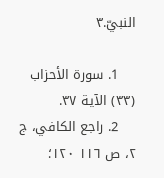النبيّ.٣

    1. سورة الأحزاب (٣٣) الآية ٣۷.
    2. راجع الکافي، ج ٢، ص ١١٦ ١٢٠؛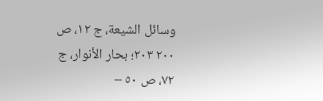وسائل الشیعة، ج ١٢، ص ٢٠٠ ٢٠٣؛ بحار الأنوار، ج ٧٢، ص ٥٠ –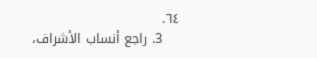٦٤.
    3. راجع أنساب الأشراف،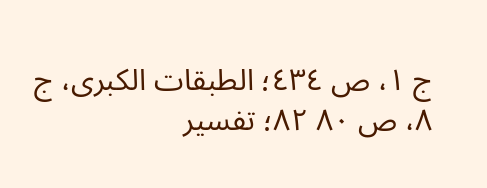ج ١، ص ٤٣٤؛ الطبقات الکبری، ج ٨، ص ٨٠ ٨٢؛ تفسیر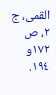القمی، ج ٢، ص ١٧٢و ١٩٤.